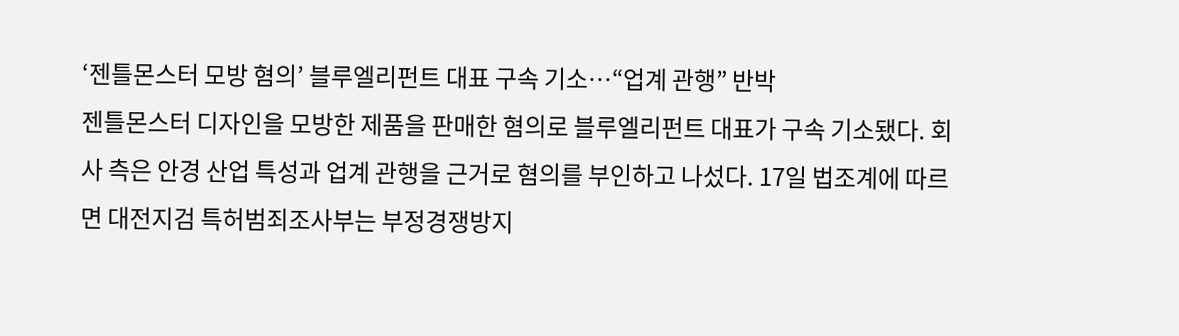‘젠틀몬스터 모방 혐의’ 블루엘리펀트 대표 구속 기소…“업계 관행” 반박
젠틀몬스터 디자인을 모방한 제품을 판매한 혐의로 블루엘리펀트 대표가 구속 기소됐다. 회사 측은 안경 산업 특성과 업계 관행을 근거로 혐의를 부인하고 나섰다. 17일 법조계에 따르면 대전지검 특허범죄조사부는 부정경쟁방지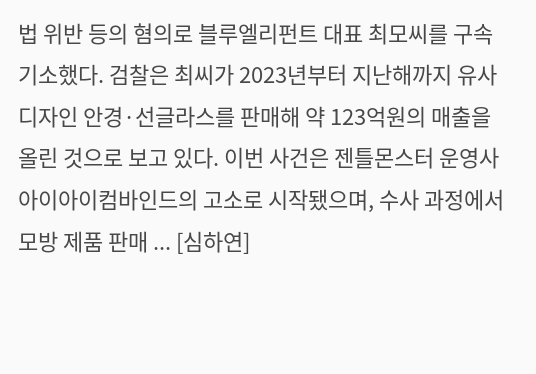법 위반 등의 혐의로 블루엘리펀트 대표 최모씨를 구속 기소했다. 검찰은 최씨가 2023년부터 지난해까지 유사 디자인 안경·선글라스를 판매해 약 123억원의 매출을 올린 것으로 보고 있다. 이번 사건은 젠틀몬스터 운영사 아이아이컴바인드의 고소로 시작됐으며, 수사 과정에서 모방 제품 판매 ... [심하연]